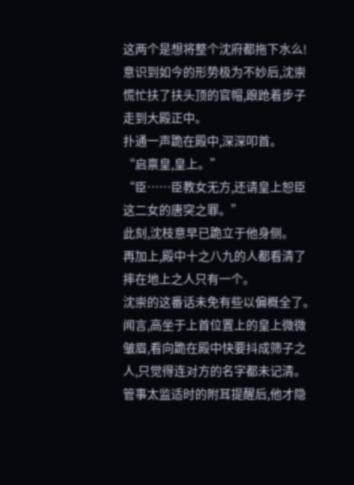这两个是想将整个沈府都拖下水么!
意识到如今的形势极为不妙后,沈崇慌忙扶了扶头顶的官帽,踉跄着步子走到大殿正中。
扑通一声跪在殿中,深深叩首。
“启禀皇,皇上。”
“臣……臣教女无方,还请皇上恕臣这二女的唐突之罪。”
此刻,沈枝意早已跪立于他身侧。
再加上,殿中十之八九的人都看清了摔在地上之人只有一个。
沈崇的这番话未免有些以偏概全了。
闻言,高坐于上首位置上的皇上微微皱眉,看向跪在殿中快要抖成筛子之人,只觉得连对方的名字都未记清。
管事太监适时的附耳提醒后,他才隐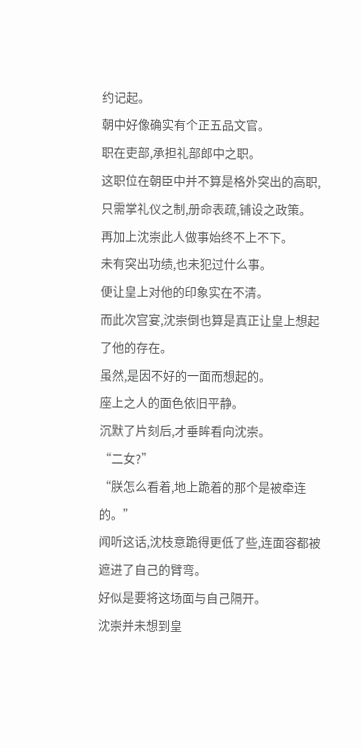约记起。
朝中好像确实有个正五品文官。
职在吏部,承担礼部郎中之职。
这职位在朝臣中并不算是格外突出的高职,只需掌礼仪之制,册命表疏,铺设之政策。
再加上沈崇此人做事始终不上不下。
未有突出功绩,也未犯过什么事。
便让皇上对他的印象实在不清。
而此次宫宴,沈崇倒也算是真正让皇上想起了他的存在。
虽然,是因不好的一面而想起的。
座上之人的面色依旧平静。
沉默了片刻后,才垂眸看向沈崇。
“二女?”
“朕怎么看着,地上跪着的那个是被牵连的。”
闻听这话,沈枝意跪得更低了些,连面容都被遮进了自己的臂弯。
好似是要将这场面与自己隔开。
沈崇并未想到皇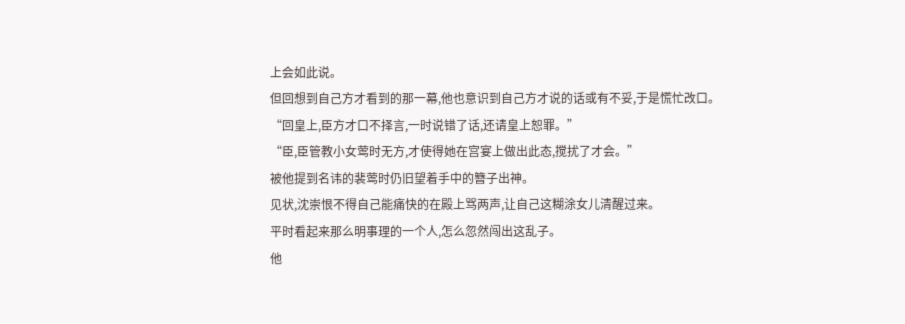上会如此说。
但回想到自己方才看到的那一幕,他也意识到自己方才说的话或有不妥,于是慌忙改口。
“回皇上,臣方才口不择言,一时说错了话,还请皇上恕罪。”
“臣,臣管教小女莺时无方,才使得她在宫宴上做出此态,搅扰了才会。”
被他提到名讳的裴莺时仍旧望着手中的簪子出神。
见状,沈崇恨不得自己能痛快的在殿上骂两声,让自己这糊涂女儿清醒过来。
平时看起来那么明事理的一个人,怎么忽然闯出这乱子。
他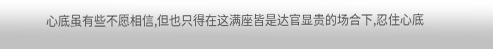心底虽有些不愿相信,但也只得在这满座皆是达官显贵的场合下,忍住心底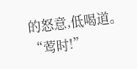的怒意,低喝道。
“莺时!”